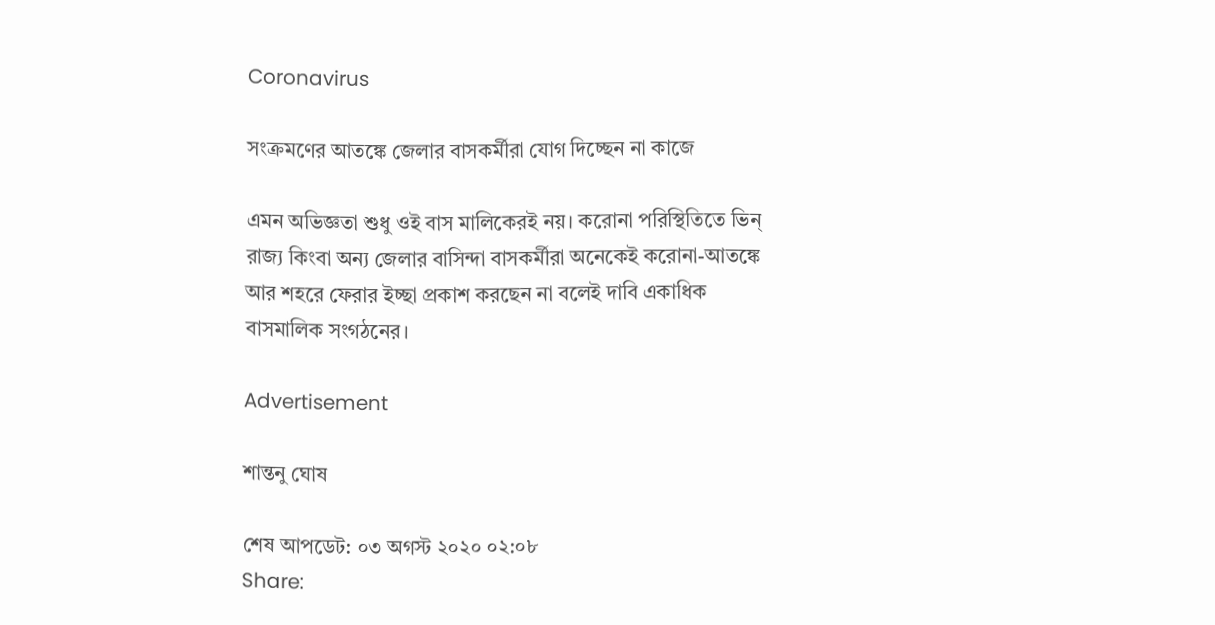Coronavirus

সংক্রমণের আতঙ্কে জেলার বাসকর্মীরা যোগ দিচ্ছেন না কাজে

এমন অভিজ্ঞতা শুধু ওই বাস মালিকেরই নয়। করোনা পরিস্থিতিতে ভিন্‌ রাজ্য কিংবা অন্য জেলার বাসিন্দা বাসকর্মীরা অনেকেই করোনা-আতঙ্কে আর শহরে ফেরার ইচ্ছা প্রকাশ করছেন না বলেই দাবি একাধিক বাসমালিক সংগঠনের।

Advertisement

শান্তনু ঘোষ

শেষ আপডেট: ০৩ অগস্ট ২০২০ ০২:০৮
Share: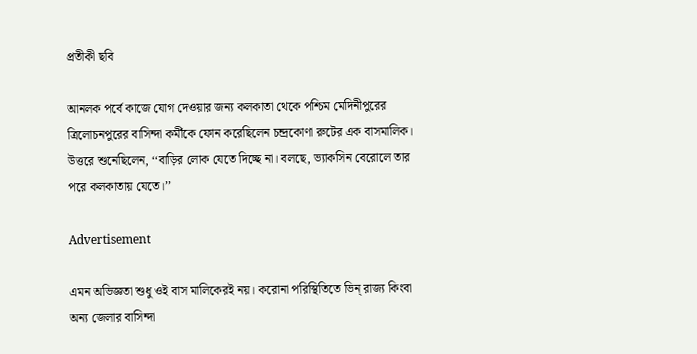প্রতীকী ছবি

আনলক পর্বে কাজে যোগ দেওয়ার জন্য কলকাতা থেকে পশ্চিম মেদি‌নীপুরের ত্রিলোচনপুরের বাসিন্দা কর্মীকে ফোন করেছিলেন চন্দ্রকোণা রুটের এক বাসমালিক। উত্তরে শুনেছিলেন, ‘‘বাড়ির লোক যেতে দিচ্ছে না। বলছে, ভ্যাকসিন বেরোলে তার পরে কলকাতায় যেতে।’’

Advertisement

এমন অভিজ্ঞতা শুধু ওই বাস মালিকেরই নয়। করোনা পরিস্থিতিতে ভিন্‌ রাজ্য কিংবা অন্য জেলার বাসিন্দা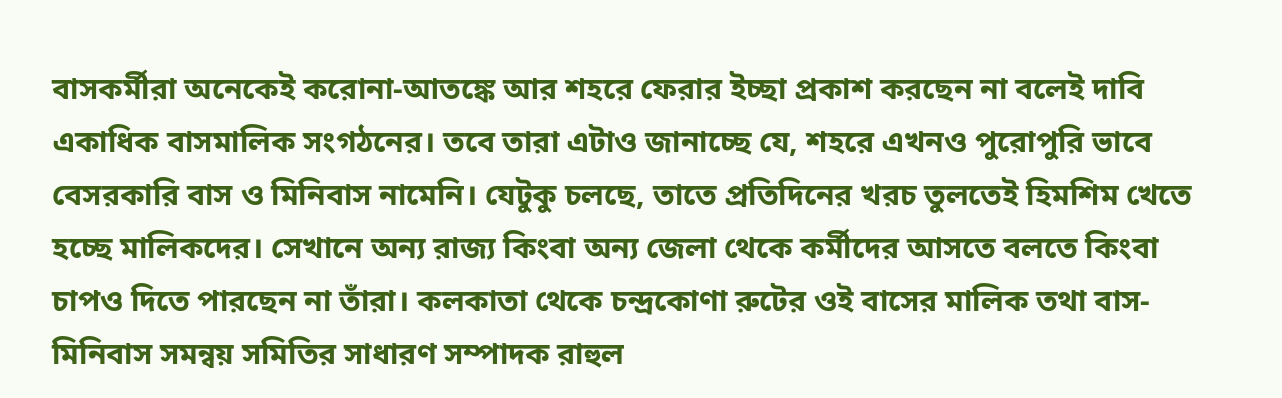বাসকর্মীরা অনেকেই করোনা-আতঙ্কে আর শহরে ফেরার ইচ্ছা প্রকাশ করছেন না বলেই দাবি একাধিক বাসমালিক সংগঠনের। তবে তারা এটাও জানাচ্ছে যে, শহরে এখনও পুরোপুরি ভাবে বেসরকারি বাস ও মিনিবাস নামেনি। যেটুকু চলছে, তাতে প্রতিদিনের খরচ তুলতেই হিমশিম খেতে হচ্ছে মালিকদের। সেখানে অন্য রাজ্য কিংবা অন্য জেলা থেকে কর্মীদের আসতে বলতে কিংবা চাপও দিতে পারছেন না তাঁরা। কলকাতা থেকে চন্দ্রকোণা রুটের ওই বাসের মালিক তথা বাস-মিনিবাস সমন্বয় সমিতির সাধারণ সম্পাদক রাহুল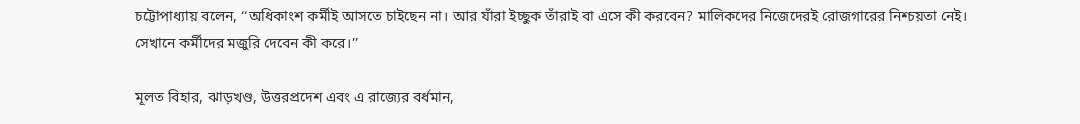চট্টোপাধ্যায় বলেন‌, ‘‘অধিকাংশ কর্মীই আসতে চাইছেন না। আর যাঁরা ইচ্ছুক তাঁরাই বা এসে কী করবেন? মালিকদের নিজেদেরই রোজগারের নিশ্চয়তা নেই। সেখানে কর্মীদের মজুরি দেবেন কী করে।’’

মূলত বিহার, ঝাড়খণ্ড, উত্তরপ্রদেশ এবং এ রাজ্যের বর্ধমান,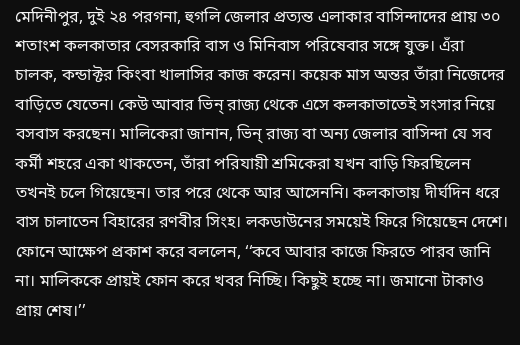মেদিনীপুর, দুই ২৪ পরগনা, হুগলি জেলার প্রত্যন্ত এ‌লাকার বাসিন্দাদের প্রায় ৩০ শতাংশ কলকাতার বেসরকারি বাস ও মিনিবাস পরিষেবার সঙ্গে যুক্ত। এঁরা চালক, কন্ডাক্টর কিংবা খালাসির কাজ করেন। কয়েক মাস অন্তর তাঁরা নিজেদের বাড়িতে যেতেন। কেউ আবার ভিন্‌ রাজ্য থেকে এসে কলকাতাতেই সংসার নিয়ে বসবাস করছেন। মালিকেরা জানান, ভিন্‌ রাজ্য বা অন্য জে‌লার বাসিন্দা যে সব কর্মী শহরে একা থাকতেন, তাঁরা পরিযায়ী শ্রমিকেরা যখন বাড়ি ফিরছিলেন তখনই চলে গিয়েছেন। তার পরে থেকে আর আসেননি। কলকাতায় দীর্ঘদিন ধরে বাস চালাতেন বিহারের রণবীর সিংহ। লকডাউনের সময়েই ফিরে গিয়েছেন দেশে। ফোনে আক্ষেপ প্রকাশ করে বললেন, ‘‘কবে আবার কাজে ফিরতে পারব জানি না। মালিককে প্রায়ই ফোন করে খবর নিচ্ছি। কিছুই হচ্ছে না। জমানো টাকাও প্রায় শেষ।’’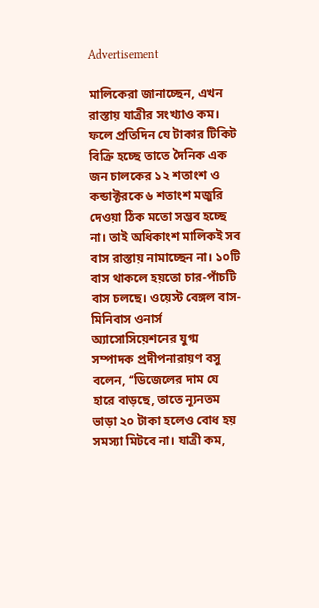Advertisement

মালিকেরা জানাচ্ছেন, এখন রাস্তায় যাত্রীর সংখ্যাও কম। ফলে প্রতিদিন যে টাকার টিকিট বিক্রি হচ্ছে তাতে দৈনিক এক জন চালকের ১২ শতাংশ ও কন্ডাক্টরকে ৬ শতাংশ মজুরি দেওয়া ঠিক মতো সম্ভব হচ্ছে না। তাই অধিকাংশ মালিকই সব বাস রাস্তায় নামাচ্ছেন না। ১০টি বাস থাকলে হয়তো চার-পাঁচটি বাস চলছে। ওয়েস্ট বেঙ্গল বাস-মিনিবাস ওনার্স অ্যাসোসিয়েশনের যুগ্ম সম্পাদক প্রদীপনারায়ণ বসু বলেন, ‘‘ডিজেলের দাম যে হারে বাড়ছে, তাতে ন্যূনতম ভাড়া ২০ টাকা হলেও বোধ হয় সমস্যা মিটবে না। যাত্রী কম,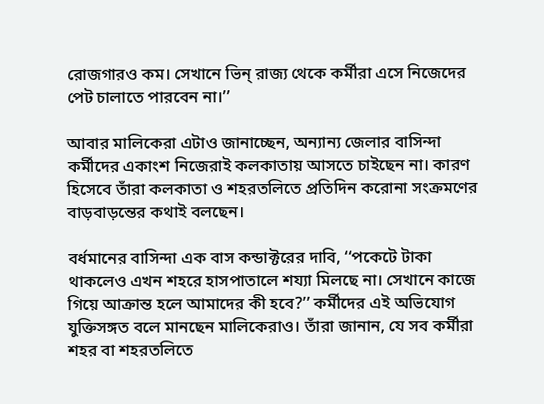রোজগারও কম। সেখানে ভিন্‌ রাজ্য থেকে কর্মীরা এসে নিজেদের পেট চালাতে পারবেন না।’’

আবার মালিকেরা এটাও জানাচ্ছেন, অন্যান্য জেলার বাসিন্দা কর্মীদের একাংশ নিজেরাই কলকাতায় আসতে চাইছেন না। কারণ হিসেবে তাঁরা কলকাতা ও শহরতলিতে প্রতিদিন করোনা সংক্রমণের বাড়বাড়ন্তের কথাই বলছেন।

বর্ধমানের বাসিন্দা এক বাস কন্ডাক্টরের দাবি, ‘‘পকেটে টাকা থাকলেও এখন শহরে হাসপাতালে শয্যা মিলছে না। সেখানে কাজে গিয়ে আক্রান্ত হলে আমাদের কী হবে?’’ কর্মীদের এই অভিযোগ যুক্তিসঙ্গত বলে মানছেন মালিকেরাও। তাঁরা জানান, যে সব কর্মীরা শহর বা শহরতলিতে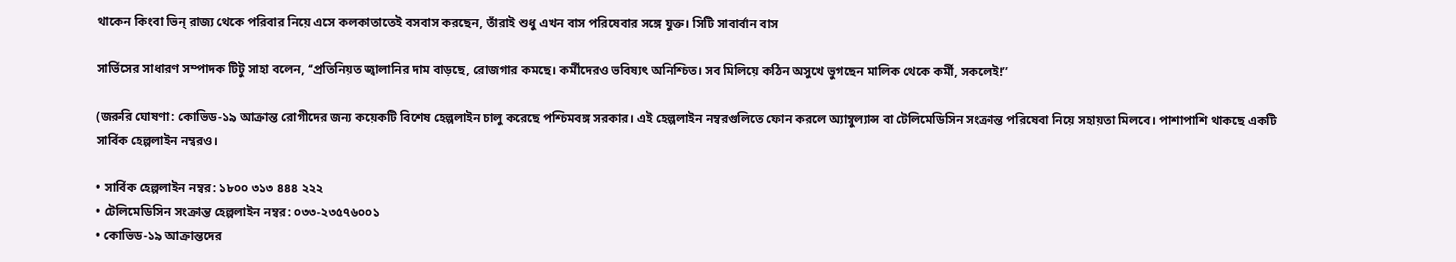থাকেন কিংবা ভিন্‌ রাজ্য থেকে পরিবার নিয়ে এসে কলকাতাতেই বসবাস করছেন, তাঁরাই শুধু এখন বাস পরিষেবার সঙ্গে যুক্ত। সিটি সাবার্বান বাস

সার্ভিসের সাধারণ সম্পাদক টিটু সাহা বলেন, ‘‘প্রতিনিয়ত জ্বালানির দাম বাড়ছে, রোজগার কমছে। কর্মীদেরও ভবিষ্যৎ অনিশ্চিত। সব মিলিয়ে কঠিন অসুখে ভুগছেন মালিক থেকে কর্মী, সকলেই!’’

(জরুরি ঘোষণা: কোভিড-১৯ আক্রান্ত রোগীদের জন্য কয়েকটি বিশেষ হেল্পলাইন চালু করেছে পশ্চিমবঙ্গ সরকার। এই হেল্পলাইন নম্বরগুলিতে ফোন করলে অ্যাম্বুল্যান্স বা টেলিমেডিসিন সংক্রান্ত পরিষেবা নিয়ে সহায়তা মিলবে। পাশাপাশি থাকছে একটি সার্বিক হেল্পলাইন নম্বরও।

• সার্বিক হেল্পলাইন নম্বর: ১৮০০ ৩১৩ ৪৪৪ ২২২
• টেলিমেডিসিন সংক্রান্ত হেল্পলাইন নম্বর: ০৩৩-২৩৫৭৬০০১
• কোভিড-১৯ আক্রান্তদের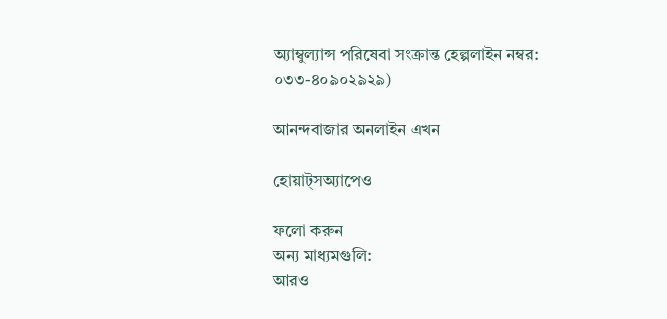অ্যাম্বুল্যান্স পরিষেবা সংক্রান্ত হেল্পলাইন নম্বর: ০৩৩-৪০৯০২৯২৯)

আনন্দবাজার অনলাইন এখন

হোয়াট্‌সঅ্যাপেও

ফলো করুন
অন্য মাধ্যমগুলি:
আরও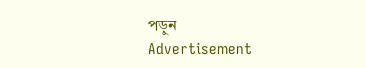পড়ুন
Advertisement